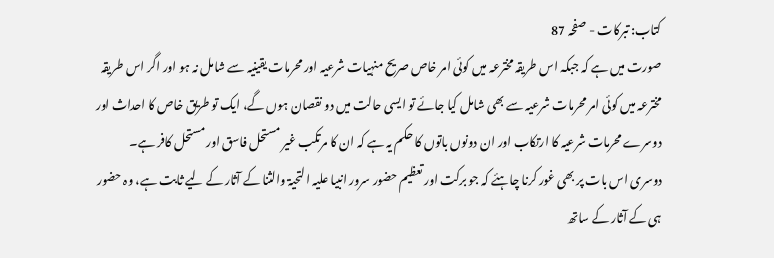کتاب: تبرکات - صفحہ 87
صورت میں ہے کہ جبکہ اس طریقہ مخترعہ میں کوئی امر خاص صریح منہیات شرعیہ اور محرمات یقینیہ سے شامل نہ ہو اور اگر اس طریقہ مخترعہ میں کوئی امر محرمات شرعیہ سے بھی شامل کیا جائے تو ایسی حالت میں دو نقصان ہوں گے، ایک تو طریق خاص کا احداث اور دوسرے محرمات شرعیہ کا ارتکاب اور ان دونوں باتوں کا حکم یہ ہے کہ ان کا مرتکب غیر مستحل فاسق اور مستحل کافر ہے۔
دوسری اس بات پر بھی غور کرنا چاہئے کہ جو برکت اور تعظیم حضور سرور انبیا علیہ التحیۃ والثنا کے آثار کے لیے ثابت ہے، وہ حضور ہی کے آثار کے ساتھ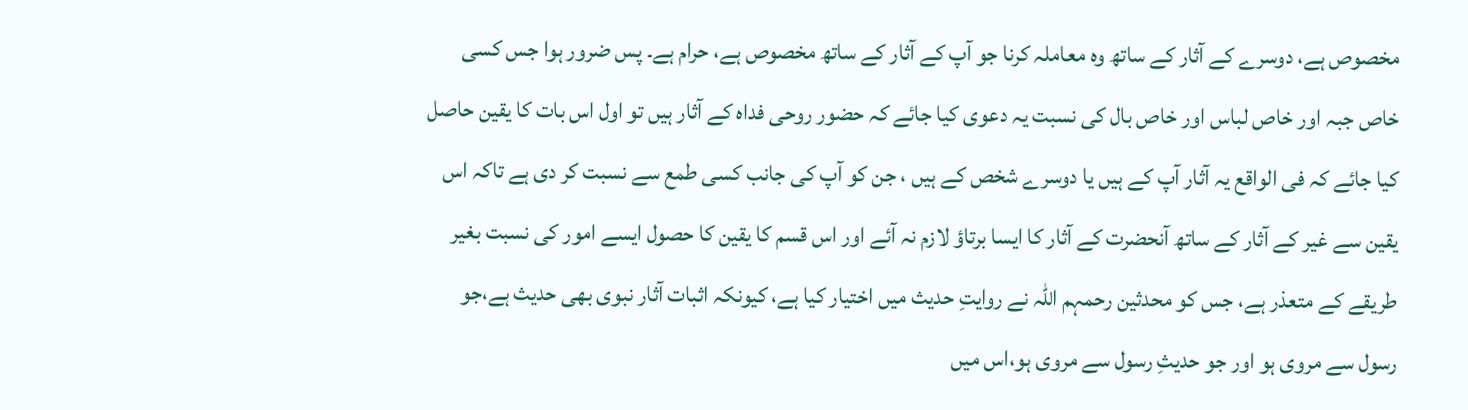مخصوص ہے، دوسرے کے آثار کے ساتھ وہ معاملہ کرنا جو آپ کے آثار کے ساتھ مخصوص ہے، حرام ہے۔ پس ضرور ہوا جس کسی خاص جبہ اور خاص لباس اور خاص بال کی نسبت یہ دعوی کیا جائے کہ حضور روحی فداہ کے آثار ہیں تو اول اس بات کا یقین حاصل کیا جائے کہ فی الواقع یہ آثار آپ کے ہیں یا دوسرے شخص کے ہیں ، جن کو آپ کی جانب کسی طمع سے نسبت کر دی ہے تاکہ اس یقین سے غیر کے آثار کے ساتھ آنحضرت کے آثار کا ایسا برتاؤ لازم نہ آئے اور اس قسم کا یقین کا حصول ایسے امور کی نسبت بغیر طریقے کے متعذر ہے، جس کو محدثین رحمہم اللہ نے روایتِ حدیث میں اختیار کیا ہے، کیونکہ اثبات آثار نبوی بھی حدیث ہے،جو رسول سے مروی ہو اور جو حدیثِ رسول سے مروی ہو،اس میں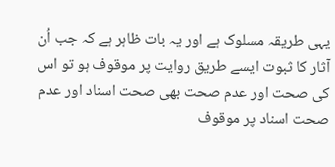یہی طریقہ مسلوک ہے اور یہ بات ظاہر ہے کہ جب اُن آثار کا ثبوت ایسے طریق روایت پر موقوف ہو تو اس کی صحت اور عدم صحت بھی صحت اسناد اور عدم صحت اسناد پر موقوف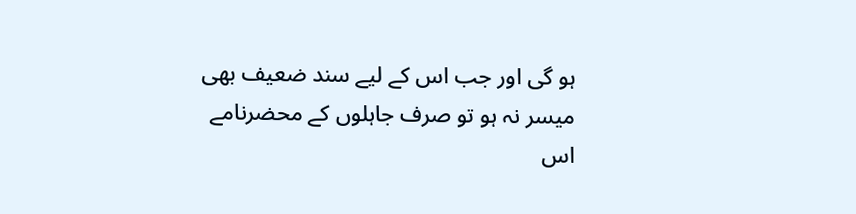ہو گی اور جب اس کے لیے سند ضعیف بھی میسر نہ ہو تو صرف جاہلوں کے محضرنامے اس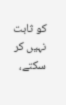کو ثابت نہیں کر سکتے،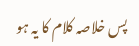پس خلاصہ کلام کا یہ ہو